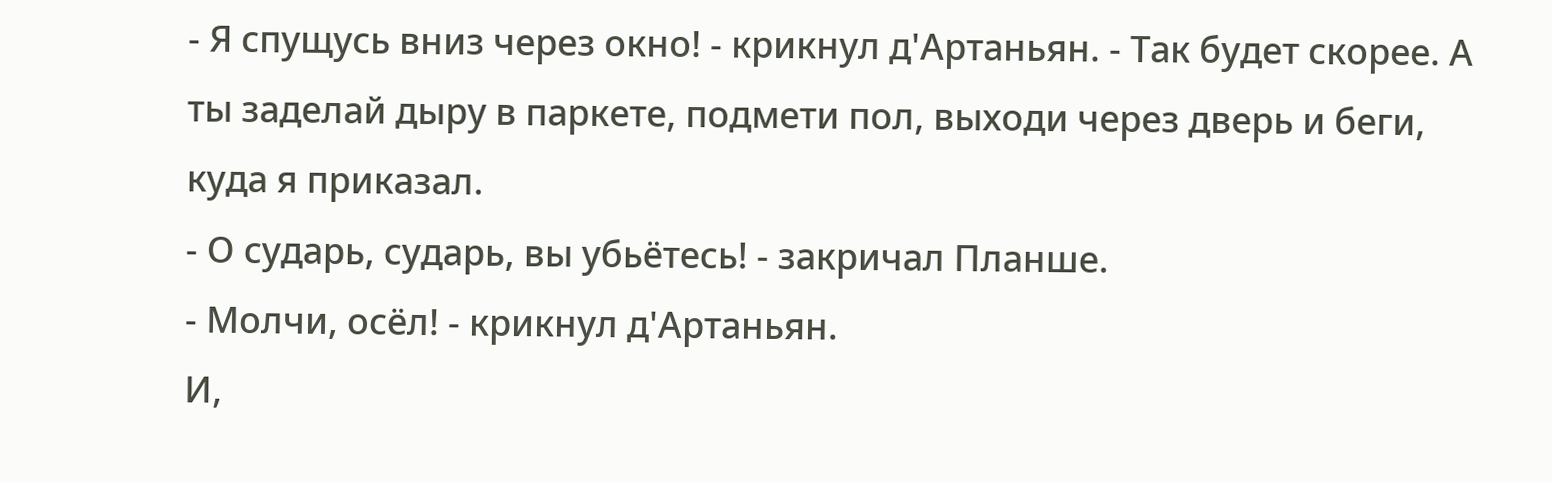- Я спущусь вниз через окно! - крикнул д'Артаньян. - Так будет скорее. А ты заделай дыру в паркете, подмети пол, выходи через дверь и беги, куда я приказал.
- О сударь, сударь, вы убьётесь! - закричал Планше.
- Молчи, осёл! - крикнул д'Артаньян.
И,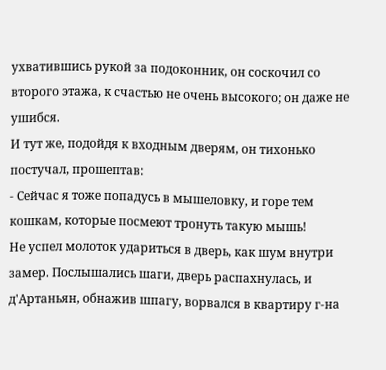ухватившись рукой за подоконник, он соскочил со второго этажа, к счастью не очень высокого; он даже не ушибся.
И тут же, подойдя к входным дверям, он тихонько постучал, прошептав:
- Сейчас я тоже попадусь в мышеловку, и горе тем кошкам, которые посмеют тронуть такую мышь!
Не успел молоток удариться в дверь, как шум внутри замер. Послышались шаги, дверь распахнулась, и д'Артаньян, обнажив шпагу, ворвался в квартиру г-на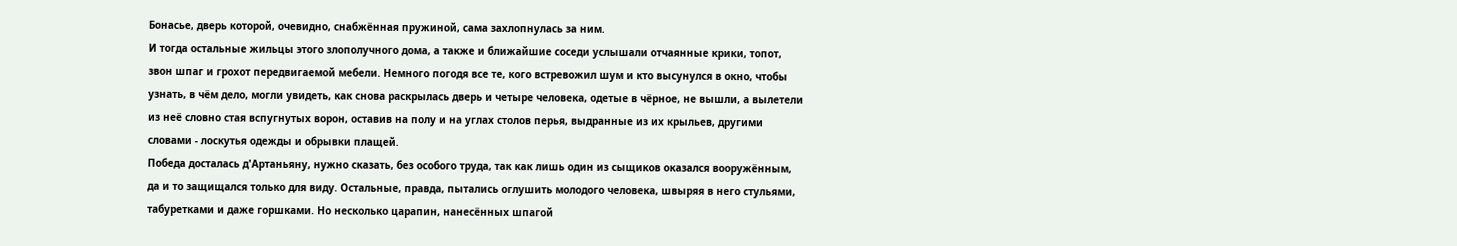Бонасье, дверь которой, очевидно, снабжённая пружиной, сама захлопнулась за ним.
И тогда остальные жильцы этого злополучного дома, а также и ближайшие соседи услышали отчаянные крики, топот, звон шпаг и грохот передвигаемой мебели. Немного погодя все те, кого встревожил шум и кто высунулся в окно, чтобы узнать, в чём дело, могли увидеть, как снова раскрылась дверь и четыре человека, одетые в чёрное, не вышли, а вылетели из неё словно стая вспугнутых ворон, оставив на полу и на углах столов перья, выдранные из их крыльев, другими словами - лоскутья одежды и обрывки плащей.
Победа досталась д'Артаньяну, нужно сказать, без особого труда, так как лишь один из сыщиков оказался вооружённым, да и то защищался только для виду. Остальные, правда, пытались оглушить молодого человека, швыряя в него стульями, табуретками и даже горшками. Но несколько царапин, нанесённых шпагой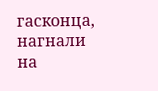гасконца, нагнали на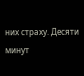них страху. Десяти минут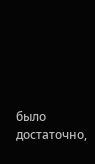было достаточно,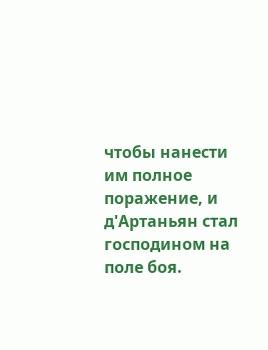чтобы нанести им полное поражение, и д'Артаньян стал господином на поле боя.